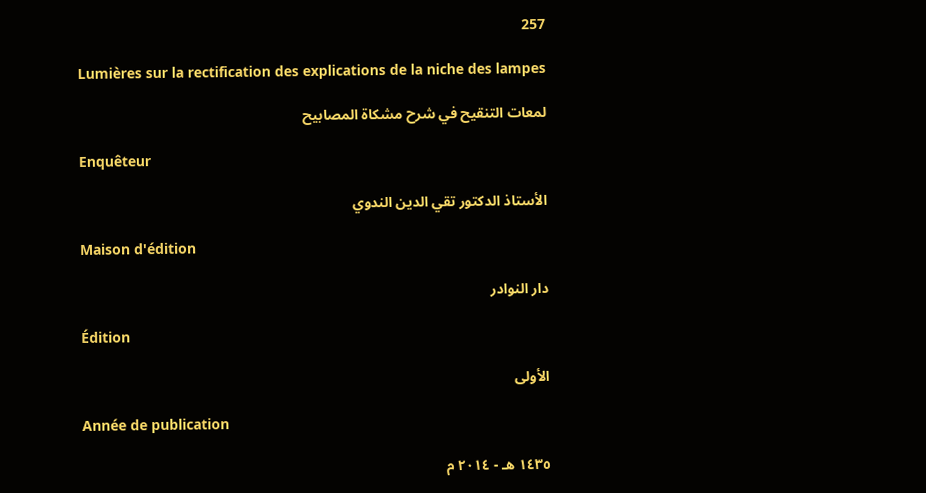257

Lumières sur la rectification des explications de la niche des lampes

لمعات التنقيح في شرح مشكاة المصابيح

Enquêteur

الأستاذ الدكتور تقي الدين الندوي

Maison d'édition

دار النوادر

Édition

الأولى

Année de publication

١٤٣٥ هـ - ٢٠١٤ م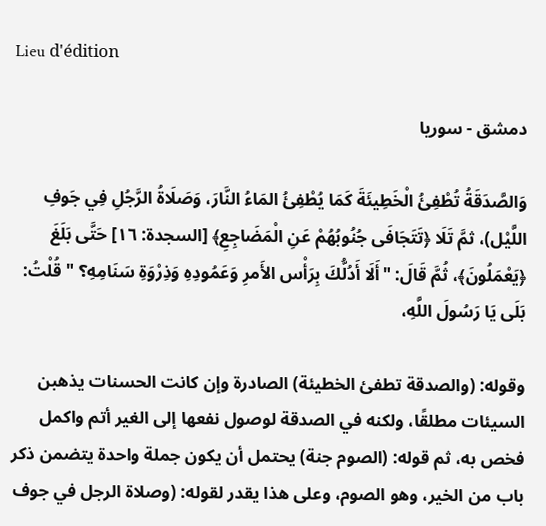Lieu d'édition

دمشق - سوريا

وَالصَّدَقَةُ تُطْفِئُ الْخَطِيئَةَ كَمَا يُطْفِئُ المَاءُ النَّارَ، وَصَلَاةُ الرَّجُلِ فِي جَوفِ اللَّيْل)، ثمَّ تَلَا ﴿تَتَجَافَى جُنُوبُهُمْ عَنِ الْمَضَاجِعِ﴾ [السجدة: ١٦] حَتَّى بَلَغَ ﴿يَعْمَلُونَ﴾، ثُمَّ قَالَ: "أَلَا أَدُلُّكَ بِرَأْس الأَمرِ وَعَمُودِهِ وَذِرْوَةِ سَنَامِهِ؟ " قُلْتُ: بَلَى يَا رَسُولَ اللَّهِ،

وقوله: (والصدقة تطفئ الخطيئة) الصادرة وإن كانت الحسنات يذهبن السيئات مطلقًا، ولكنه في الصدقة لوصول نفعها إلى الغير أتم واكمل فخص به، ثم قوله: (الصوم جنة) يحتمل أن يكون جملة واحدة يتضمن ذكر باب من الخير، وهو الصوم، وعلى هذا يقدر لقوله: (وصلاة الرجل في جوف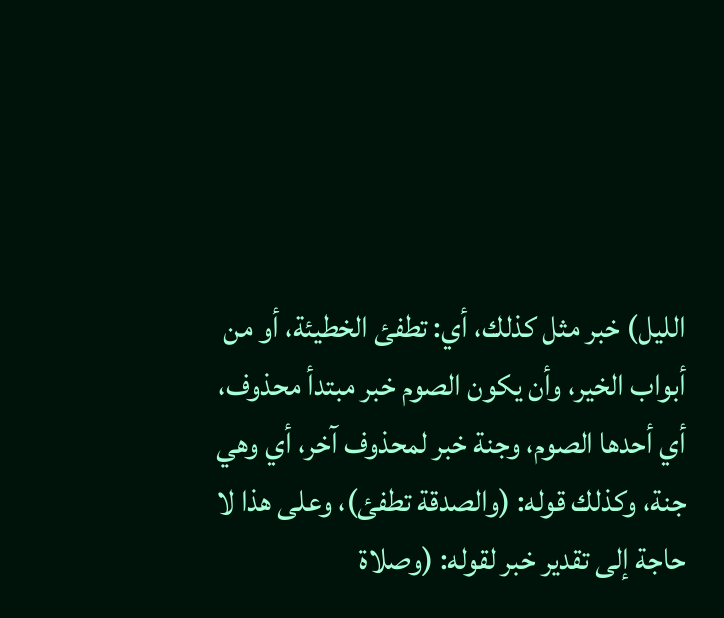الليل) خبر مثل كذلك، أي: تطفئ الخطيئة، أو من أبواب الخير، وأن يكون الصوم خبر مبتدأ محذوف، أي أحدها الصوم، وجنة خبر لمحذوف آخر، أي وهي جنة، وكذلك قوله: (والصدقة تطفئ)، وعلى هذا لا حاجة إلى تقدير خبر لقوله: (وصلاة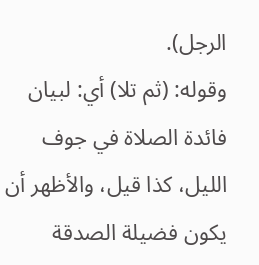الرجل).
وقوله: (ثم تلا) أي: لبيان فائدة الصلاة في جوف الليل، كذا قيل، والأظهر أن يكون فضيلة الصدقة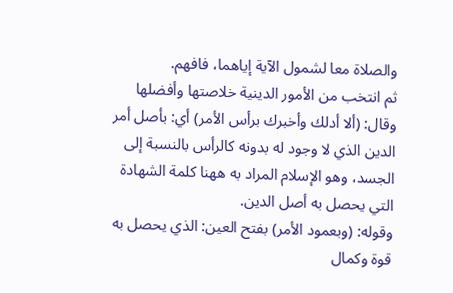والصلاة معا لشمول الآية إياهما، فافهم.
ثم انتخب من الأمور الدينية خلاصتها وأفضلها وقال: (ألا أدلك وأخبرك برأس الأمر) أي: بأصل أمر الدين الذي لا وجود له بدونه كالرأس بالنسبة إلى الجسد، وهو الإسلام المراد به ههنا كلمة الشهادة التي يحصل به أصل الدين.
وقوله: (وبعمود الأمر) بفتح العين: الذي يحصل به قوة وكمال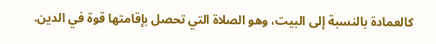كالعمادة بالنسبة إلى البيت، وهو الصلاة التي تحصل بإقامتها قوة في الدين.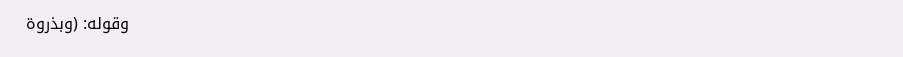وقوله: (وبذروة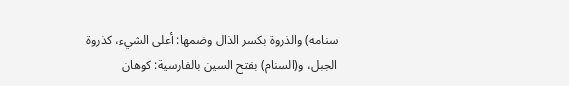سنامه) والذروة بكسر الذال وضمها: أعلى الشيء، كذروة الجبل، و(السنام) بفتح السين بالفارسية: كوهان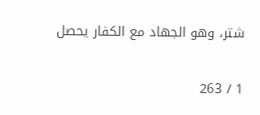شتر، وهو الجهاد مع الكفار يحصل

1 / 263